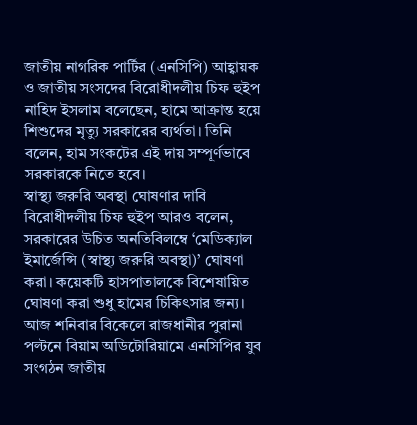জাতীয় নাগরিক পার্টির (এনসিপি) আহ্বায়ক ও জাতীয় সংসদের বিরোধীদলীয় চিফ হুইপ নাহিদ ইসলাম বলেছেন, হামে আক্রান্ত হয়ে শিশুদের মৃত্যু সরকারের ব্যর্থতা। তিনি বলেন, হাম সংকটের এই দায় সম্পূর্ণভাবে সরকারকে নিতে হবে।
স্বাস্থ্য জরুরি অবস্থা ঘোষণার দাবি
বিরোধীদলীয় চিফ হুইপ আরও বলেন, সরকারের উচিত অনতিবিলম্বে ‘মেডিক্যাল ইমার্জেন্সি (স্বাস্থ্য জরুরি অবস্থা)’ ঘোষণা করা। কয়েকটি হাসপাতালকে বিশেষায়িত ঘোষণা করা শুধু হামের চিকিৎসার জন্য।
আজ শনিবার বিকেলে রাজধানীর পুরানা পল্টনে বিয়াম অডিটোরিয়ামে এনসিপির যুব সংগঠন জাতীয়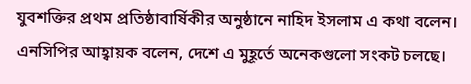যুবশক্তির প্রথম প্রতিষ্ঠাবার্ষিকীর অনুষ্ঠানে নাহিদ ইসলাম এ কথা বলেন।
এনসিপির আহ্বায়ক বলেন, দেশে এ মুহূর্তে অনেকগুলো সংকট চলছে।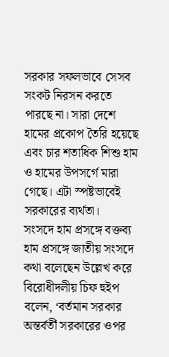সরকার সফলভাবে সেসব সংকট নিরসন করতে পারছে না। সারা দেশে হামের প্রকোপ তৈরি হয়েছে এবং চার শতাধিক শিশু হাম ও হামের উপসর্গে মারা গেছে। এটা স্পষ্টভাবেই সরকারের ব্যর্থতা।
সংসদে হাম প্রসঙ্গে বক্তব্য
হাম প্রসঙ্গে জাতীয় সংসদে কথা বলেছেন উল্লেখ করে বিরোধীদলীয় চিফ হুইপ বলেন, ‘বর্তমান সরকার অন্তর্বর্তী সরকারের ওপর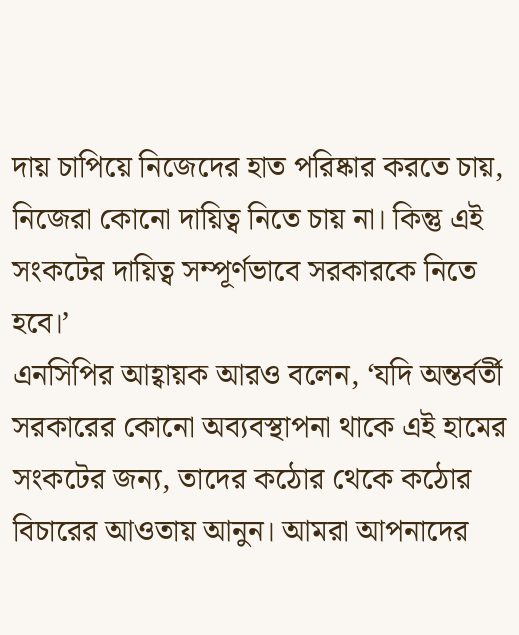দায় চাপিয়ে নিজেদের হাত পরিষ্কার করতে চায়, নিজেরা কোনো দায়িত্ব নিতে চায় না। কিন্তু এই সংকটের দায়িত্ব সম্পূর্ণভাবে সরকারকে নিতে হবে।’
এনসিপির আহ্বায়ক আরও বলেন, ‘যদি অন্তর্বর্তী সরকারের কোনো অব্যবস্থাপনা থাকে এই হামের সংকটের জন্য, তাদের কঠোর থেকে কঠোর বিচারের আওতায় আনুন। আমরা আপনাদের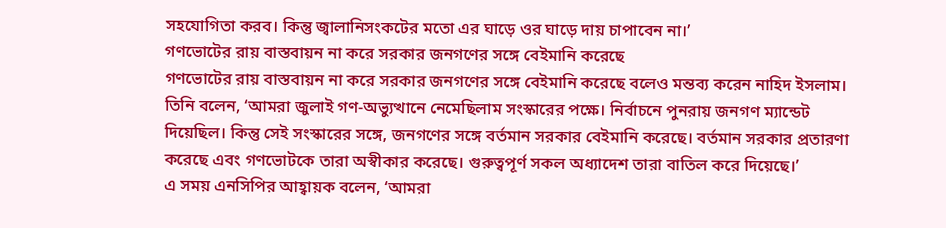সহযোগিতা করব। কিন্তু জ্বালানিসংকটের মতো এর ঘাড়ে ওর ঘাড়ে দায় চাপাবেন না।’
গণভোটের রায় বাস্তবায়ন না করে সরকার জনগণের সঙ্গে বেইমানি করেছে
গণভোটের রায় বাস্তবায়ন না করে সরকার জনগণের সঙ্গে বেইমানি করেছে বলেও মন্তব্য করেন নাহিদ ইসলাম। তিনি বলেন, ‘আমরা জুলাই গণ-অভ্যুত্থানে নেমেছিলাম সংস্কারের পক্ষে। নির্বাচনে পুনরায় জনগণ ম্যান্ডেট দিয়েছিল। কিন্তু সেই সংস্কারের সঙ্গে, জনগণের সঙ্গে বর্তমান সরকার বেইমানি করেছে। বর্তমান সরকার প্রতারণা করেছে এবং গণভোটকে তারা অস্বীকার করেছে। গুরুত্বপূর্ণ সকল অধ্যাদেশ তারা বাতিল করে দিয়েছে।’
এ সময় এনসিপির আহ্বায়ক বলেন, ‘আমরা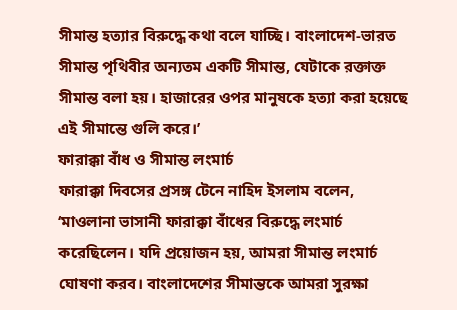সীমান্ত হত্যার বিরুদ্ধে কথা বলে যাচ্ছি। বাংলাদেশ-ভারত সীমান্ত পৃথিবীর অন্যতম একটি সীমান্ত, যেটাকে রক্তাক্ত সীমান্ত বলা হয়। হাজারের ওপর মানুষকে হত্যা করা হয়েছে এই সীমান্তে গুলি করে।’
ফারাক্কা বাঁধ ও সীমান্ত লংমার্চ
ফারাক্কা দিবসের প্রসঙ্গ টেনে নাহিদ ইসলাম বলেন, ‘মাওলানা ভাসানী ফারাক্কা বাঁধের বিরুদ্ধে লংমার্চ করেছিলেন। যদি প্রয়োজন হয়, আমরা সীমান্ত লংমার্চ ঘোষণা করব। বাংলাদেশের সীমান্তকে আমরা সুরক্ষা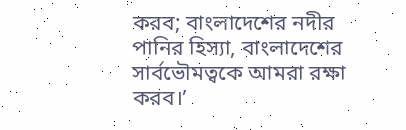করব; বাংলাদেশের নদীর পানির হিস্যা, বাংলাদেশের সার্বভৌমত্বকে আমরা রক্ষা করব।’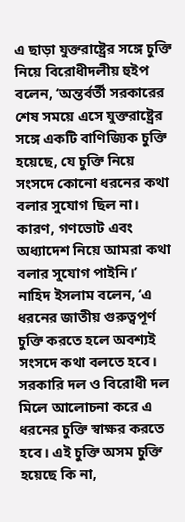এ ছাড়া যুক্তরাষ্ট্রের সঙ্গে চুক্তি নিয়ে বিরোধীদলীয় হুইপ বলেন, ‘অন্তর্বর্তী সরকারের শেষ সময়ে এসে যুক্তরাষ্ট্রের সঙ্গে একটি বাণিজ্যিক চুক্তি হয়েছে, যে চুক্তি নিয়ে সংসদে কোনো ধরনের কথা বলার সুযোগ ছিল না। কারণ, গণভোট এবং অধ্যাদেশ নিয়ে আমরা কথা বলার সুযোগ পাইনি।’
নাহিদ ইসলাম বলেন, ‘এ ধরনের জাতীয় গুরুত্বপূর্ণ চুক্তি করতে হলে অবশ্যই সংসদে কথা বলতে হবে। সরকারি দল ও বিরোধী দল মিলে আলোচনা করে এ ধরনের চুক্তি স্বাক্ষর করতে হবে। এই চুক্তি অসম চুক্তি হয়েছে কি না,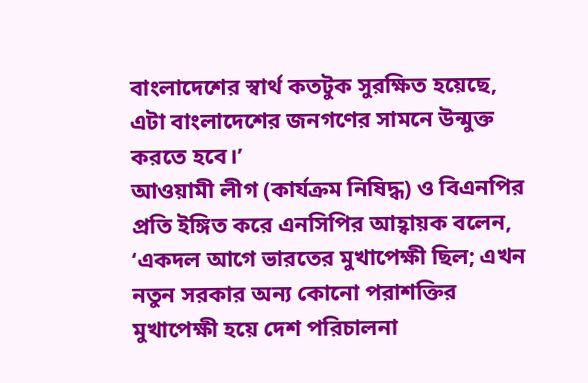বাংলাদেশের স্বার্থ কতটুক সুরক্ষিত হয়েছে, এটা বাংলাদেশের জনগণের সামনে উন্মুক্ত করতে হবে।’
আওয়ামী লীগ (কার্যক্রম নিষিদ্ধ) ও বিএনপির প্রতি ইঙ্গিত করে এনসিপির আহ্বায়ক বলেন, ‘একদল আগে ভারতের মুখাপেক্ষী ছিল; এখন নতুন সরকার অন্য কোনো পরাশক্তির মুখাপেক্ষী হয়ে দেশ পরিচালনা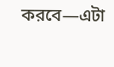করবে—এটা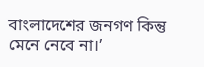বাংলাদেশের জনগণ কিন্তু মেনে নেবে না।’